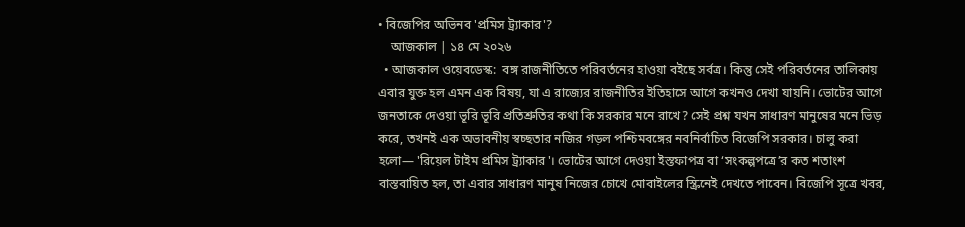• বিজেপির অভিনব 'প্রমিস ট্র্যাকার'?
    আজকাল | ১৪ মে ২০২৬
  • আজকাল ওয়েবডেস্ক:  বঙ্গ রাজনীতিতে পরিবর্তনের হাওয়া বইছে সর্বত্র। কিন্তু সেই পরিবর্তনের তালিকায় এবার যুক্ত হল এমন এক বিষয়, যা এ রাজ্যের রাজনীতির ইতিহাসে আগে কখনও দেখা যায়নি। ভোটের আগে জনতাকে দেওয়া ভূরি ভূরি প্রতিশ্রুতির কথা কি সরকার মনে রাখে? সেই প্রশ্ন যখন সাধারণ মানুষের মনে ভিড় করে, তখনই এক অভাবনীয় স্বচ্ছতার নজির গড়ল পশ্চিমবঙ্গের নবনির্বাচিত বিজেপি সরকার। চালু করা হলো— 'রিয়েল টাইম প্রমিস ট্র্যাকার'। ভোটের আগে দেওয়া ইস্তফাপত্র বা ‘সংকল্পপত্রে’র কত শতাংশ বাস্তবায়িত হল, তা এবার সাধারণ মানুষ নিজের চোখে মোবাইলের স্ক্রিনেই দেখতে পাবেন। বিজেপি সূত্রে খবর,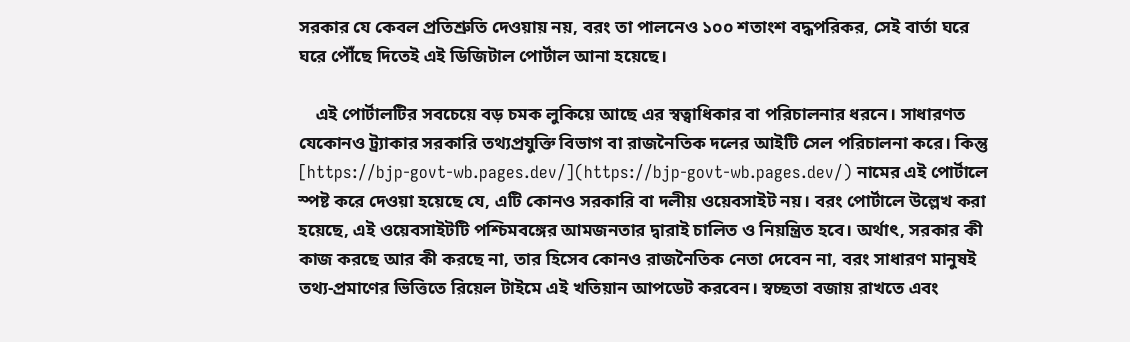সরকার যে কেবল প্রতিশ্রুতি দেওয়ায় নয়, বরং তা পালনেও ১০০ শতাংশ বদ্ধপরিকর, সেই বার্তা ঘরে ঘরে পৌঁছে দিতেই এই ডিজিটাল পোর্টাল আনা হয়েছে।

    এই পোর্টালটির সবচেয়ে বড় চমক লুকিয়ে আছে এর স্বত্বাধিকার বা পরিচালনার ধরনে। সাধারণত যেকোনও ট্র্যাকার সরকারি তথ্যপ্রযুক্তি বিভাগ বা রাজনৈতিক দলের আইটি সেল পরিচালনা করে। কিন্তু [https://bjp-govt-wb.pages.dev/](https://bjp-govt-wb.pages.dev/) নামের এই পোর্টালে স্পষ্ট করে দেওয়া হয়েছে যে, এটি কোনও সরকারি বা দলীয় ওয়েবসাইট নয়। বরং পোর্টালে উল্লেখ করা হয়েছে, এই ওয়েবসাইটটি পশ্চিমবঙ্গের আমজনতার দ্বারাই চালিত ও নিয়ন্ত্রিত হবে। অর্থাৎ, সরকার কী কাজ করছে আর কী করছে না, তার হিসেব কোনও রাজনৈতিক নেতা দেবেন না, বরং সাধারণ মানুষই তথ্য-প্রমাণের ভিত্তিতে রিয়েল টাইমে এই খতিয়ান আপডেট করবেন। স্বচ্ছতা বজায় রাখতে এবং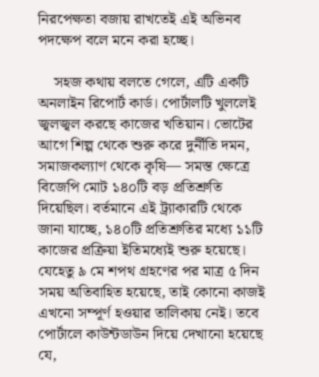নিরপেক্ষতা বজায় রাখতেই এই অভিনব পদক্ষেপ বলে মনে করা হচ্ছে।

    সহজ কথায় বলতে গেলে, এটি একটি অনলাইন রিপোর্ট কার্ড। পোর্টালটি খুললেই জ্বলজ্বল করছে কাজের খতিয়ান। ভোটের আগে শিল্প থেকে শুরু করে দুর্নীতি দমন, সমাজকল্যাণ থেকে কৃষি— সমস্ত ক্ষেত্রে বিজেপি মোট ১৪০টি বড় প্রতিশ্রুতি দিয়েছিল। বর্তমানে এই ট্র্যাকারটি থেকে জানা যাচ্ছে, ১৪০টি প্রতিশ্রুতির মধ্যে ১১টি কাজের প্রক্রিয়া ইতিমধ্যেই শুরু হয়েছে। যেহেতু ৯ মে শপথ গ্রহণের পর মাত্র ৫ দিন সময় অতিবাহিত হয়েছে, তাই কোনো কাজই এখনো সম্পূর্ণ হওয়ার তালিকায় নেই। তবে পোর্টালে কাউন্টডাউন দিয়ে দেখানো হয়েছে যে,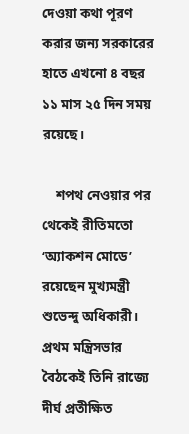দেওয়া কথা পূরণ করার জন্য সরকারের হাতে এখনো ৪ বছর ১১ মাস ২৫ দিন সময় রয়েছে।

    শপথ নেওয়ার পর থেকেই রীতিমতো ‘অ্যাকশন মোডে’ রয়েছেন মুখ্যমন্ত্রী শুভেন্দু অধিকারী। প্রথম মন্ত্রিসভার বৈঠকেই তিনি রাজ্যে দীর্ঘ প্রতীক্ষিত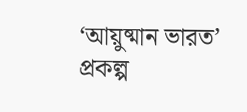‘আয়ুষ্মান ভারত’ প্রকল্প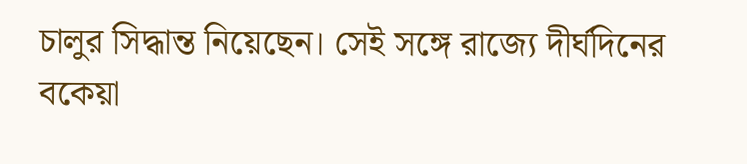চালুর সিদ্ধান্ত নিয়েছেন। সেই সঙ্গে রাজ্যে দীর্ঘদিনের বকেয়া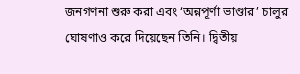জনগণনা শুরু করা এবং ‘অন্নপূর্ণা ভাণ্ডার’ চালুর ঘোষণাও করে দিয়েছেন তিনি। দ্বিতীয়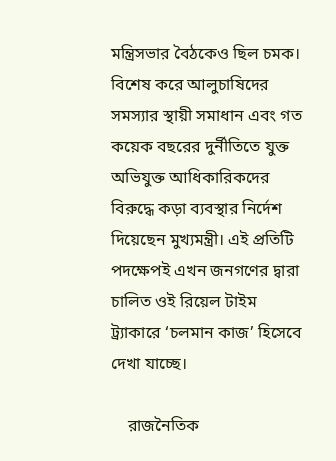মন্ত্রিসভার বৈঠকেও ছিল চমক। বিশেষ করে আলুচাষিদের সমস্যার স্থায়ী সমাধান এবং গত কয়েক বছরের দুর্নীতিতে যুক্ত অভিযুক্ত আধিকারিকদের বিরুদ্ধে কড়া ব্যবস্থার নির্দেশ দিয়েছেন মুখ্যমন্ত্রী। এই প্রতিটি পদক্ষেপই এখন জনগণের দ্বারা চালিত ওই রিয়েল টাইম ট্র্যাকারে ‘চলমান কাজ’ হিসেবে দেখা যাচ্ছে।

    রাজনৈতিক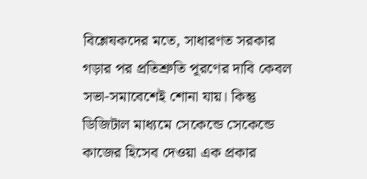বিশ্লেষকদের মতে, সাধারণত সরকার গড়ার পর প্রতিশ্রুতি পূরণের দাবি কেবল সভা-সমাবেশেই শোনা যায়। কিন্তু ডিজিটাল মাধ্যমে সেকেন্ডে সেকেন্ডে কাজের হিসেব দেওয়া এক প্রকার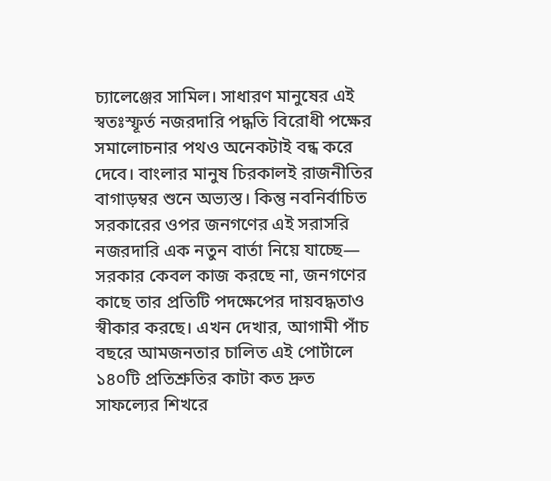চ্যালেঞ্জের সামিল। সাধারণ মানুষের এই স্বতঃস্ফূর্ত নজরদারি পদ্ধতি বিরোধী পক্ষের সমালোচনার পথও অনেকটাই বন্ধ করে দেবে। বাংলার মানুষ চিরকালই রাজনীতির বাগাড়ম্বর শুনে অভ্যস্ত। কিন্তু নবনির্বাচিত সরকারের ওপর জনগণের এই সরাসরি নজরদারি এক নতুন বার্তা নিয়ে যাচ্ছে— সরকার কেবল কাজ করছে না, জনগণের কাছে তার প্রতিটি পদক্ষেপের দায়বদ্ধতাও স্বীকার করছে। এখন দেখার, আগামী পাঁচ বছরে আমজনতার চালিত এই পোর্টালে ১৪০টি প্রতিশ্রুতির কাটা কত দ্রুত সাফল্যের শিখরে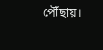পৌঁছায়।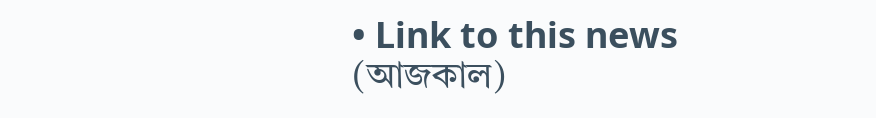• Link to this news (আজকাল)